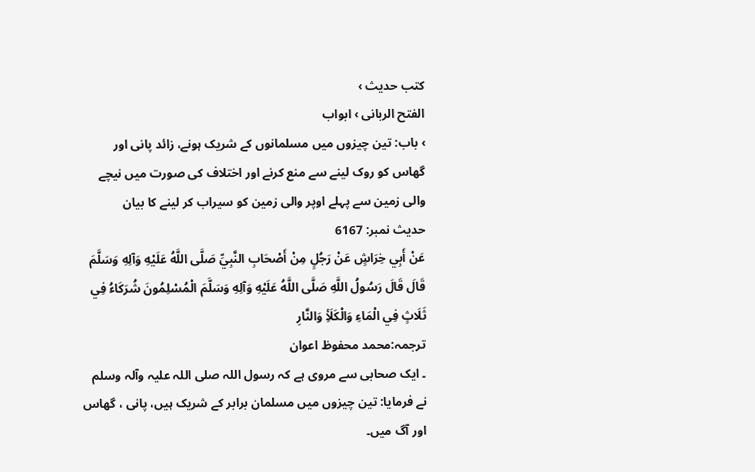کتب حدیث ›
الفتح الربانی › ابواب
› باب: تین چیزوں میں مسلمانوں کے شریک ہونے، زائد پانی اور گھاس کو روک لینے سے منع کرنے اور اختلاف کی صورت میں نیچے والی زمین سے پہلے اوپر والی زمین کو سیراب کر لینے کا بیان
حدیث نمبر: 6167
عَنْ أَبِي خِرَاشٍ عَنْ رَجُلٍ مِنْ أَصْحَابِ النَّبِيِّ صَلَّى اللَّهُ عَلَيْهِ وَآلِهِ وَسَلَّمَ قَالَ قَالَ رَسُولُ اللَّهِ صَلَّى اللَّهُ عَلَيْهِ وَآلِهِ وَسَلَّمَ الْمُسْلِمُونَ شُرَكَاءُ فِي ثَلَاثٍ فِي الْمَاءِ وَالْكَلَأِ وَالنَّارِ
ترجمہ:محمد محفوظ اعوان
۔ ایک صحابی سے مروی ہے کہ رسول اللہ صلی اللہ علیہ وآلہ وسلم نے فرمایا: تین چیزوں میں مسلمان برابر کے شریک ہیں، پانی ، گھاس اور آگ میں۔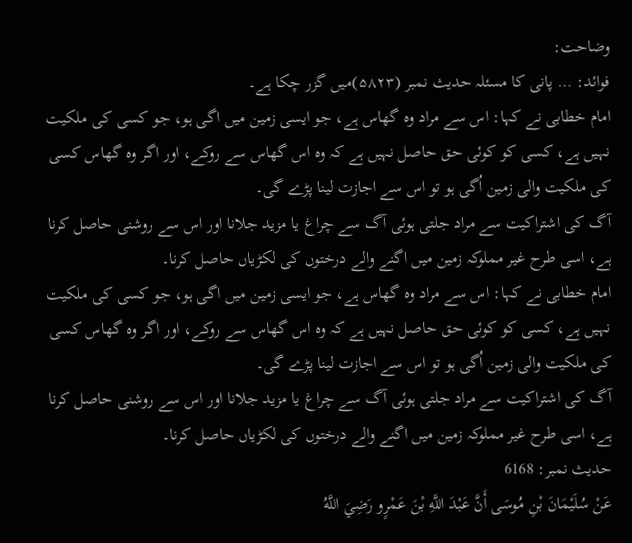وضاحت:
فوائد: … پانی کا مسئلہ حدیث نمبر (۵۸۲۳)میں گزر چکا ہے۔
امام خطابی نے کہا: اس سے مراد وہ گھاس ہے، جو ایسی زمین میں اگی ہو، جو کسی کی ملکیت نہیں ہے، کسی کو کوئی حق حاصل نہیں ہے کہ وہ اس گھاس سے روکے، اور اگر وہ گھاس کسی کی ملکیت والی زمین اُگی ہو تو اس سے اجازت لینا پڑے گی۔
آگ کی اشتراکیت سے مراد جلتی ہوئی آگ سے چراغ یا مزید جلانا اور اس سے روشنی حاصل کرنا ہے، اسی طرح غیر مملوکہ زمین میں اگنے والے درختوں کی لکڑیاں حاصل کرنا۔
امام خطابی نے کہا: اس سے مراد وہ گھاس ہے، جو ایسی زمین میں اگی ہو، جو کسی کی ملکیت نہیں ہے، کسی کو کوئی حق حاصل نہیں ہے کہ وہ اس گھاس سے روکے، اور اگر وہ گھاس کسی کی ملکیت والی زمین اُگی ہو تو اس سے اجازت لینا پڑے گی۔
آگ کی اشتراکیت سے مراد جلتی ہوئی آگ سے چراغ یا مزید جلانا اور اس سے روشنی حاصل کرنا ہے، اسی طرح غیر مملوکہ زمین میں اگنے والے درختوں کی لکڑیاں حاصل کرنا۔
حدیث نمبر: 6168
عَنْ سُلَيْمَانَ بْنِ مُوسَى أَنَّ عَبْدَ اللَّهِ بْنَ عَمْرٍو رَضِيَ اللَّهُ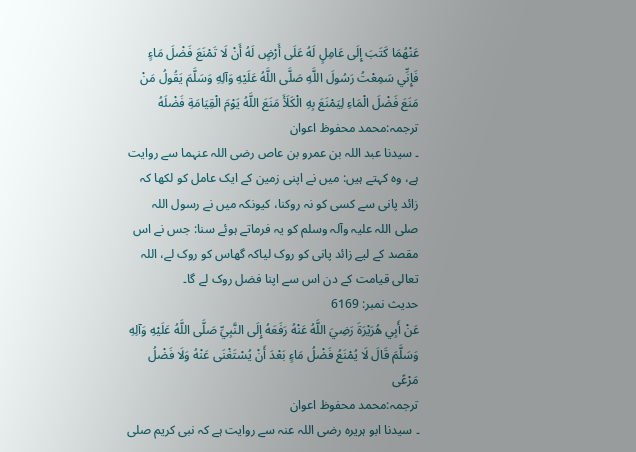عَنْهُمَا كَتَبَ إِلَى عَامِلٍ لَهُ عَلَى أَرْضٍ لَهُ أَنْ لَا تَمْنَعَ فَضْلَ مَاءٍ فَإِنِّي سَمِعْتُ رَسُولَ اللَّهِ صَلَّى اللَّهُ عَلَيْهِ وَآلِهِ وَسَلَّمَ يَقُولُ مَنْ مَنَعَ فَضْلَ الْمَاءِ لِيَمْنَعَ بِهِ الْكَلَأَ مَنَعَ اللَّهُ يَوْمَ الْقِيَامَةِ فَضْلَهُ
ترجمہ:محمد محفوظ اعوان
۔ سیدنا عبد اللہ بن عمرو بن عاص رضی اللہ عنہما سے روایت ہے، وہ کہتے ہیں: میں نے اپنی زمین کے ایک عامل کو لکھا کہ زائد پانی سے کسی کو نہ روکنا، کیونکہ میں نے رسول اللہ صلی اللہ علیہ وآلہ وسلم کو یہ فرماتے ہوئے سنا: جس نے اس مقصد کے لیے زائد پانی کو روک لیاکہ گھاس کو روک لے، اللہ تعالی قیامت کے دن اس سے اپنا فضل روک لے گا۔
حدیث نمبر: 6169
عَنْ أَبِي هُرَيْرَةَ رَضِيَ اللَّهُ عَنْهُ رَفَعَهُ إِلَى النَّبِيِّ صَلَّى اللَّهُ عَلَيْهِ وَآلِهِ وَسَلَّمَ قَالَ لَا يُمْنَعُ فَضْلُ مَاءٍ بَعْدَ أَنْ يُسْتَغْنَى عَنْهُ وَلَا فَضْلُ مَرْعًى
ترجمہ:محمد محفوظ اعوان
۔ سیدنا ابو ہریرہ رضی اللہ عنہ سے روایت ہے کہ نبی کریم صلی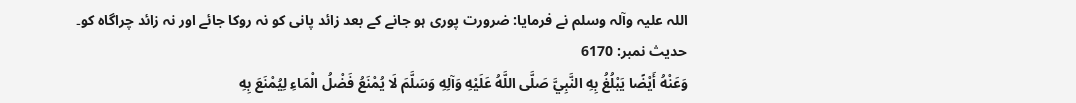اللہ علیہ وآلہ وسلم نے فرمایا: ضرورت پوری ہو جانے کے بعد زائد پانی کو نہ روکا جائے اور نہ زائد چراگاہ کو۔
حدیث نمبر: 6170
وَعَنْهُ أَيْضًا يَبْلُغُ بِهِ النَّبِيَّ صَلَّى اللَّهُ عَلَيْهِ وَآلِهِ وَسَلَّمَ لَا يُمْنَعُ فَضْلُ الْمَاءِ لِيُمْنَعَ بِهِ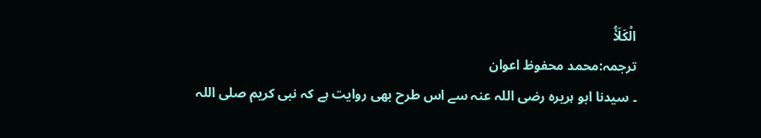الْكَلَأُ
ترجمہ:محمد محفوظ اعوان
۔ سیدنا ابو ہریرہ رضی اللہ عنہ سے اس طرح بھی روایت ہے کہ نبی کریم صلی اللہ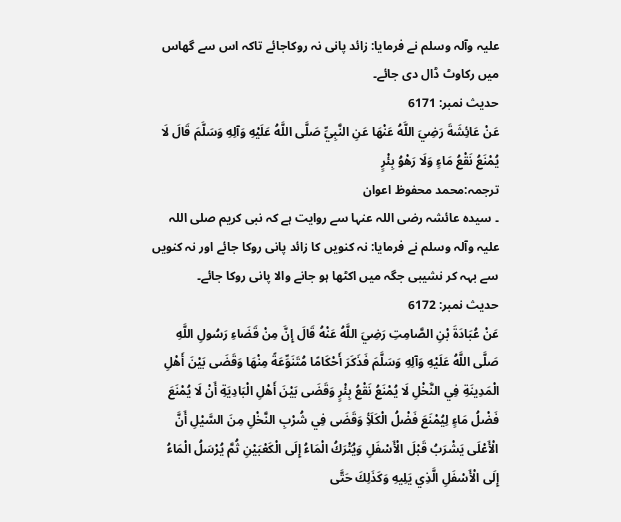علیہ وآلہ وسلم نے فرمایا: زائد پانی نہ روکاجائے تاکہ اس سے گھاس میں رکاوٹ ڈال دی جائے۔
حدیث نمبر: 6171
عَنْ عَائِشَةَ رَضِيَ اللَّهُ عَنْهَا عَنِ النَّبِيِّ صَلَّى اللَّهُ عَلَيْهِ وَآلِهِ وَسَلَّمَ قَالَ لَا يُمْنَعُ نَقْعُ مَاءٍ وَلَا رَهْوُ بِئْرٍ
ترجمہ:محمد محفوظ اعوان
۔ سیدہ عائشہ رضی اللہ عنہا سے روایت ہے کہ نبی کریم صلی اللہ علیہ وآلہ وسلم نے فرمایا: نہ کنویں کا زائد پانی روکا جائے اور نہ کنویں سے بہہ کر نشیبی جگہ میں اکٹھا ہو جانے والا پانی روکا جائے۔
حدیث نمبر: 6172
عَنْ عُبَادَةَ بْنِ الصَّامِتِ رَضِيَ اللَّهُ عَنْهُ قَالَ إِنَّ مِنْ قَضَاءِ رَسُولِ اللَّهِ صَلَّى اللَّهُ عَلَيْهِ وَآلِهِ وَسَلَّمَ فَذَكَرَ أَحْكَامًا مُتَنَوِّعَةً مِنْهَا وَقَضَى بَيْنَ أَهْلِ الْمَدِينَةِ فِي النَّخْلِ لَا يُمْنَعُ نَقْعُ بِئْرٍ وَقَضَى بَيْنَ أَهْلِ الْبَادِيَةِ أَنْ لَا يُمْنَعَ فَضْلُ مَاءٍ لِيُمْنَعَ فَضْلُ الْكَلَأِ وَقَضَى فِي شُرْبِ النَّخْلِ مِنَ السَّيْلِ أَنَّ الْأَعْلَى يَشْرَبُ قَبْلَ الْأَسْفَلِ وَيُتْرَكُ الْمَاءُ إِلَى الْكَعْبَيْنِ ثُمَّ يُرْسَلُ الْمَاءُ إِلَى الْأَسْفَلِ الَّذِي يَلِيهِ وَكَذَلِكَ حَتَّى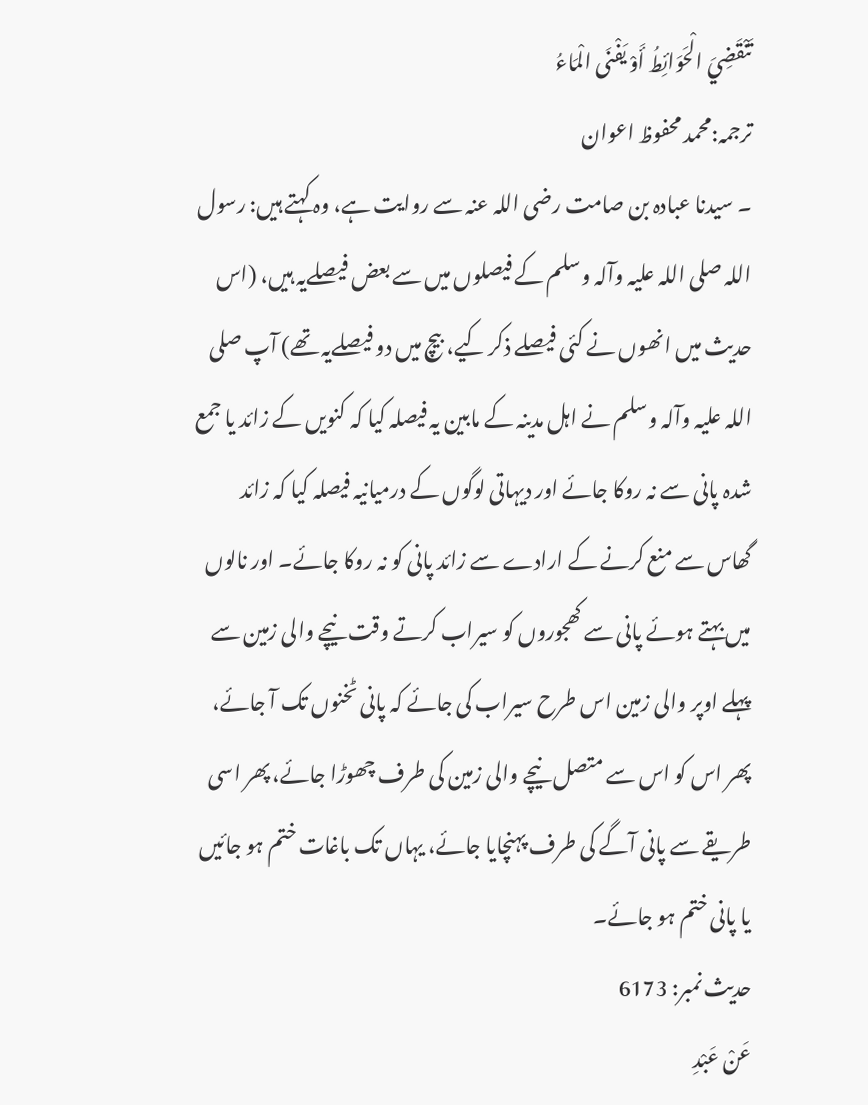تَنْقَضِيَ الْحَوَائِطُ أَوْ يَفْنَى الْمَاءُ
ترجمہ:محمد محفوظ اعوان
۔ سیدنا عبادہ بن صامت رضی اللہ عنہ سے روایت ہے، وہ کہتے ہیں: رسول اللہ صلی اللہ علیہ وآلہ وسلم کے فیصلوں میں سے بعض فیصلےیہ ہیں، (اس حدیث میں انھوں نے کئی فیصلے ذکر کیے، بیچ میں دو فیصلےیہ تھے) آپ صلی اللہ علیہ وآلہ وسلم نے اہل مدینہ کے مابین یہ فیصلہ کیا کہ کنویں کے زائد یا جمع شدہ پانی سے نہ روکا جائے اور دیہاتی لوگوں کے درمیانیہ فیصلہ کیا کہ زائد گھاس سے منع کرنے کے ارادے سے زائد پانی کو نہ روکا جائے۔ اور نالوں میں بہتے ہوئے پانی سے کھجوروں کو سیراب کرتے وقت نیچے والی زمین سے پہلے اوپر والی زمین اس طرح سیراب کی جائے کہ پانی ٹخنوں تک آ جائے، پھر اس کو اس سے متصل نیچے والی زمین کی طرف چھوڑا جائے، پھر اسی طریقے سے پانی آگے کی طرف پہنچایا جائے، یہاں تک باغات ختم ہو جائیں یا پانی ختم ہو جائے۔
حدیث نمبر: 6173
عَنْ عَبْدِ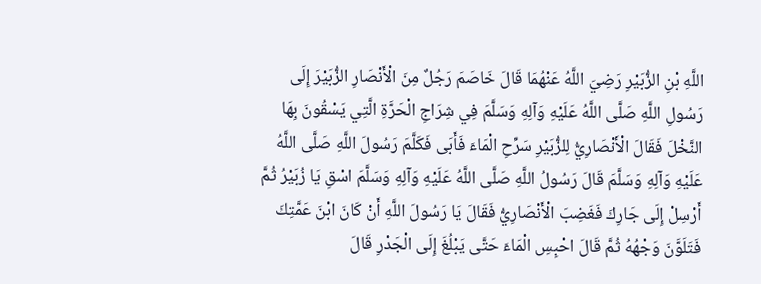اللَّهِ بْنِ الزُّبَيْرِ رَضِيَ اللَّهُ عَنْهُمَا قَالَ خَاصَمَ رَجُلٌ مِنَ الْأَنْصَارِ الزُّبَيْرَ إِلَى رَسُولِ اللَّهِ صَلَّى اللَّهُ عَلَيْهِ وَآلِهِ وَسَلَّمَ فِي شِرَاجِ الْحَرَّةِ الَّتِي يَسْقُونَ بِهَا النَّخْلَ فَقَالَ الْأَنْصَارِيُّ لِلزُّبَيْرِ سَرِّحِ الْمَاءَ فَأَبَى فَكَلَّمَ رَسُولَ اللَّهِ صَلَّى اللَّهُ عَلَيْهِ وَآلِهِ وَسَلَّمَ قَالَ رَسُولُ اللَّهِ صَلَّى اللَّهُ عَلَيْهِ وَآلِهِ وَسَلَّمَ اسْقِ يَا زُبَيْرُ ثُمَّ أَرْسِلْ إِلَى جَارِكَ فَغَضِبَ الْأَنْصَارِيُّ فَقَالَ يَا رَسُولَ اللَّهِ أَنْ كَانَ ابْنَ عَمَّتِكَ فَتَلَوَّنَ وَجْهُهُ ثُمَّ قَالَ احْبِسِ الْمَاءَ حَتَّى يَبْلُغَ إِلَى الْجَدْرِ قَالَ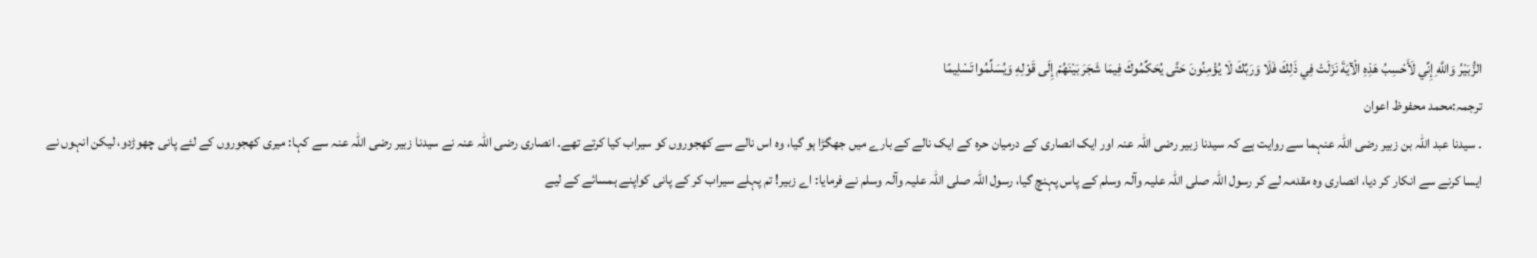الزُّبَيْرُ وَاللَّهِ إِنِّي لَأَحْسِبُ هَذِهِ الْآيَةَ نَزَلَتْ فِي ذَلِكَ فَلَا وَرَبِّكَ لَا يُؤْمِنُونَ حَتَّى يُحَكِّمُوكَ فِيمَا شَجَرَ بَيْنَهُمْ إِلَى قَوْلِهِ وَيُسَلِّمُوا تَسْلِيمًا
ترجمہ:محمد محفوظ اعوان
۔ سیدنا عبد اللہ بن زبیر رضی اللہ عنہما سے روایت ہے کہ سیدنا زبیر رضی اللہ عنہ اور ایک انصاری کے درمیان حرہ کے ایک نالے کے بارے میں جھگڑا ہو گیا، وہ اس نالے سے کھجوروں کو سیراب کیا کرتے تھے۔ انصاری رضی اللہ عنہ نے سیدنا زبیر رضی اللہ عنہ سے کہا: میری کھجوروں کے لئے پانی چھوڑدو، لیکن انہوں نے ایسا کرنے سے انکار کر دیا، انصاری وہ مقدمہ لے کر رسول اللہ صلی اللہ علیہ وآلہ وسلم کے پاس پہنچ گیا، رسول اللہ صلی اللہ علیہ وآلہ وسلم نے فرمایا: اے زبیر! تم پہلے سیراب کر کے پانی کواپنے ہمسائے کے لیے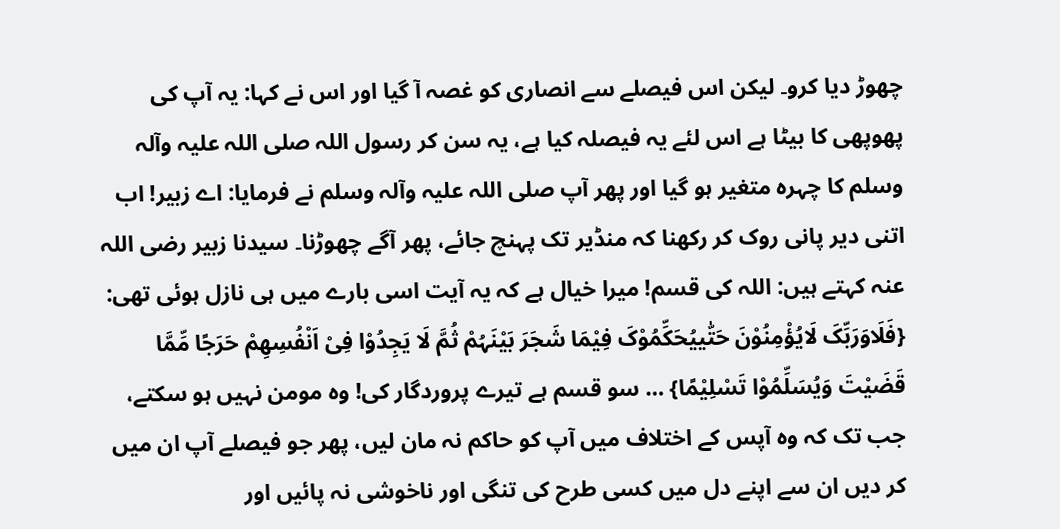چھوڑ دیا کرو۔ لیکن اس فیصلے سے انصاری کو غصہ آ گیا اور اس نے کہا: یہ آپ کی پھوپھی کا بیٹا ہے اس لئے یہ فیصلہ کیا ہے، یہ سن کر رسول اللہ صلی اللہ علیہ وآلہ وسلم کا چہرہ متغیر ہو گیا اور پھر آپ صلی اللہ علیہ وآلہ وسلم نے فرمایا: اے زبیر! اب اتنی دیر پانی روک کر رکھنا کہ منڈیر تک پہنچ جائے، پھر آگے چھوڑنا۔ سیدنا زبیر رضی اللہ عنہ کہتے ہیں: اللہ کی قسم! میرا خیال ہے کہ یہ آیت اسی بارے میں ہی نازل ہوئی تھی: {فَلَاوَرَبِّکَ لَایُؤْمِنُوْنَ حَتّٰییُحَکِّمُوْکَ فِیْمَا شَجَرَ بَیْنَہُمْ ثُمَّ لَا یَجِدُوْا فِیْ اَنْفُسِھِمْ حَرَجًا مِّمَّا قَضَیْتَ وَیُسَلِّمُوْا تَسْلِیْمًا} … سو قسم ہے تیرے پروردگار کی! وہ مومن نہیں ہو سکتے، جب تک کہ وہ آپس کے اختلاف میں آپ کو حاکم نہ مان لیں، پھر جو فیصلے آپ ان میں کر دیں ان سے اپنے دل میں کسی طرح کی تنگی اور ناخوشی نہ پائیں اور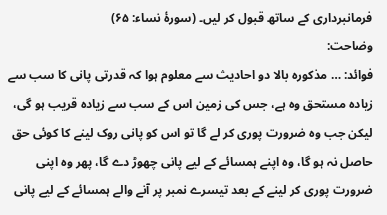فرمانبرداری کے ساتھ قبول کر لیں۔ (سورۂ نساء: ۶۵)
وضاحت:
فوائد: … مذکورہ بالا دو احادیث سے معلوم ہوا کہ قدرتی پانی کا سب سے زیادہ مستحق وہ ہے، جس کی زمین اس کے سب سے زیادہ قریب ہو گی، لیکن جب وہ ضرورت پوری کر لے گا تو اس کو پانی روک لینے کا کوئی حق حاصل نہ ہو گا، وہ اپنے ہمسائے کے لیے پانی چھوڑ دے گا، پھر وہ اپنی ضرورت پوری کر لینے کے بعد تیسرے نمبر پر آنے والے ہمسائے کے لیے پانی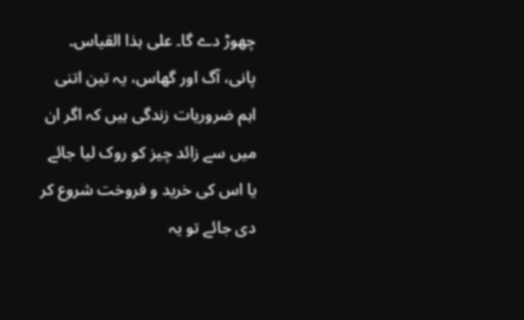چھوڑ دے گا۔ علی ہذا القیاس۔
پانی، آگ اور گھاس، یہ تین اتنی اہم ضروریات زندگی ہیں کہ اگر ان میں سے زائد چیز کو روک لیا جائے یا اس کی خرید و فروخت شروع کر دی جائے تو یہ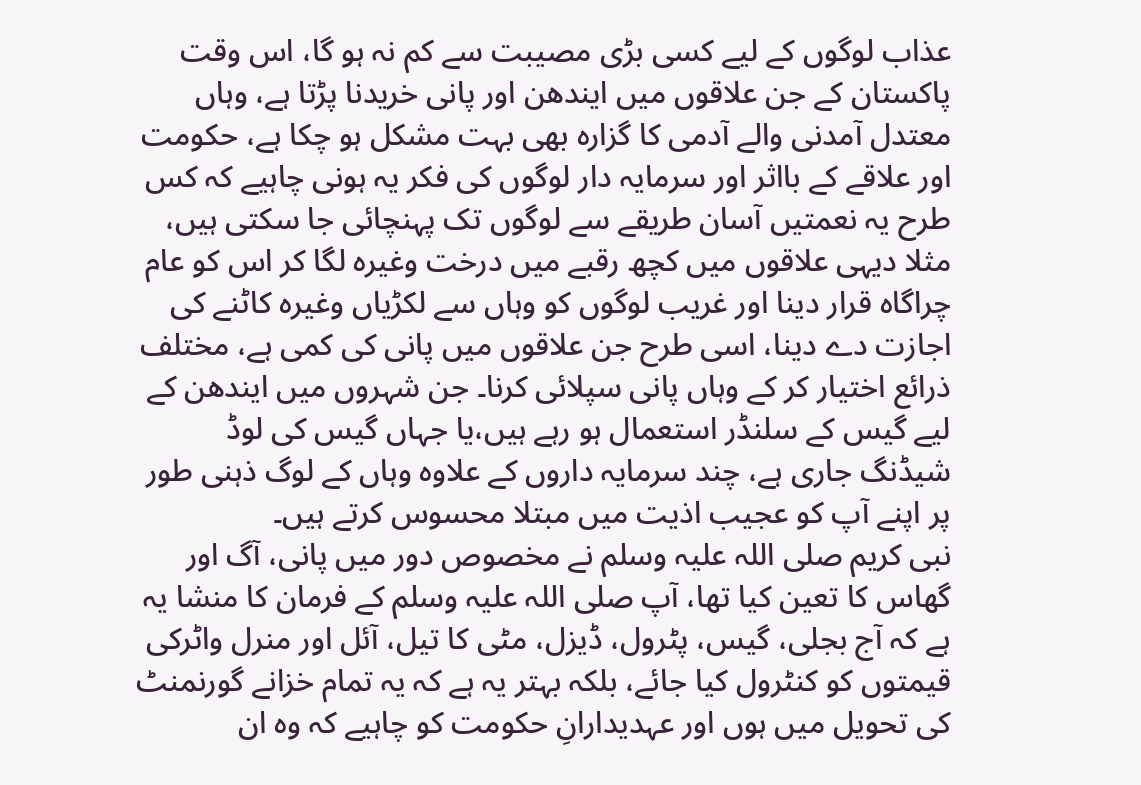عذاب لوگوں کے لیے کسی بڑی مصیبت سے کم نہ ہو گا، اس وقت پاکستان کے جن علاقوں میں ایندھن اور پانی خریدنا پڑتا ہے، وہاں معتدل آمدنی والے آدمی کا گزارہ بھی بہت مشکل ہو چکا ہے، حکومت اور علاقے کے بااثر اور سرمایہ دار لوگوں کی فکر یہ ہونی چاہیے کہ کس طرح یہ نعمتیں آسان طریقے سے لوگوں تک پہنچائی جا سکتی ہیں، مثلا دیہی علاقوں میں کچھ رقبے میں درخت وغیرہ لگا کر اس کو عام چراگاہ قرار دینا اور غریب لوگوں کو وہاں سے لکڑیاں وغیرہ کاٹنے کی اجازت دے دینا، اسی طرح جن علاقوں میں پانی کی کمی ہے، مختلف ذرائع اختیار کر کے وہاں پانی سپلائی کرنا۔ جن شہروں میں ایندھن کے لیے گیس کے سلنڈر استعمال ہو رہے ہیں،یا جہاں گیس کی لوڈ شیڈنگ جاری ہے، چند سرمایہ داروں کے علاوہ وہاں کے لوگ ذہنی طور پر اپنے آپ کو عجیب اذیت میں مبتلا محسوس کرتے ہیں۔
نبی کریم صلی اللہ علیہ وسلم نے مخصوص دور میں پانی، آگ اور گھاس کا تعین کیا تھا، آپ صلی اللہ علیہ وسلم کے فرمان کا منشا یہ ہے کہ آج بجلی، گیس، پٹرول، ڈیزل، مٹی کا تیل، آئل اور منرل واٹرکی قیمتوں کو کنٹرول کیا جائے، بلکہ بہتر یہ ہے کہ یہ تمام خزانے گورنمنٹ کی تحویل میں ہوں اور عہدیدارانِ حکومت کو چاہیے کہ وہ ان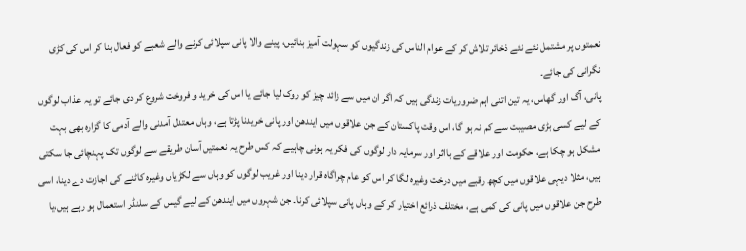نعمتوں پر مشتمل نئے نئے ذخائر تلاش کر کے عوام الناس کی زندگیوں کو سہولت آمیز بنائیں، پینے والا پانی سپلائی کرنے والے شعبے کو فعال بنا کر اس کی کڑی نگرانی کی جائے۔
پانی، آگ اور گھاس، یہ تین اتنی اہم ضروریات زندگی ہیں کہ اگر ان میں سے زائد چیز کو روک لیا جائے یا اس کی خرید و فروخت شروع کر دی جائے تو یہ عذاب لوگوں کے لیے کسی بڑی مصیبت سے کم نہ ہو گا، اس وقت پاکستان کے جن علاقوں میں ایندھن اور پانی خریدنا پڑتا ہے، وہاں معتدل آمدنی والے آدمی کا گزارہ بھی بہت مشکل ہو چکا ہے، حکومت اور علاقے کے بااثر اور سرمایہ دار لوگوں کی فکر یہ ہونی چاہیے کہ کس طرح یہ نعمتیں آسان طریقے سے لوگوں تک پہنچائی جا سکتی ہیں، مثلا دیہی علاقوں میں کچھ رقبے میں درخت وغیرہ لگا کر اس کو عام چراگاہ قرار دینا اور غریب لوگوں کو وہاں سے لکڑیاں وغیرہ کاٹنے کی اجازت دے دینا، اسی طرح جن علاقوں میں پانی کی کمی ہے، مختلف ذرائع اختیار کر کے وہاں پانی سپلائی کرنا۔ جن شہروں میں ایندھن کے لیے گیس کے سلنڈر استعمال ہو رہے ہیں،یا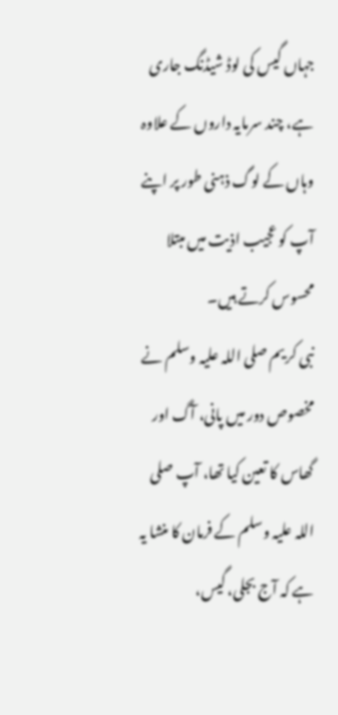جہاں گیس کی لوڈ شیڈنگ جاری ہے، چند سرمایہ داروں کے علاوہ وہاں کے لوگ ذہنی طور پر اپنے آپ کو عجیب اذیت میں مبتلا محسوس کرتے ہیں۔
نبی کریم صلی اللہ علیہ وسلم نے مخصوص دور میں پانی، آگ اور گھاس کا تعین کیا تھا، آپ صلی اللہ علیہ وسلم کے فرمان کا منشا یہ ہے کہ آج بجلی، گیس،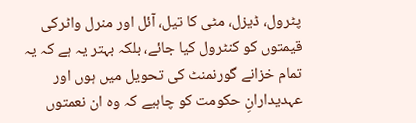پٹرول، ڈیزل، مٹی کا تیل، آئل اور منرل واٹرکی قیمتوں کو کنٹرول کیا جائے، بلکہ بہتر یہ ہے کہ یہ تمام خزانے گورنمنٹ کی تحویل میں ہوں اور عہدیدارانِ حکومت کو چاہیے کہ وہ ان نعمتوں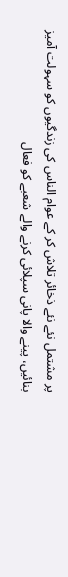پر مشتمل نئے نئے ذخائر تلاش کر کے عوام الناس کی زندگیوں کو سہولت آمیز بنائیں، پینے والا پانی سپلائی کرنے والے شعبے کو فعال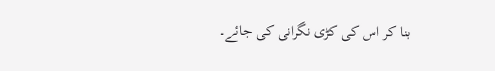بنا کر اس کی کڑی نگرانی کی جائے۔